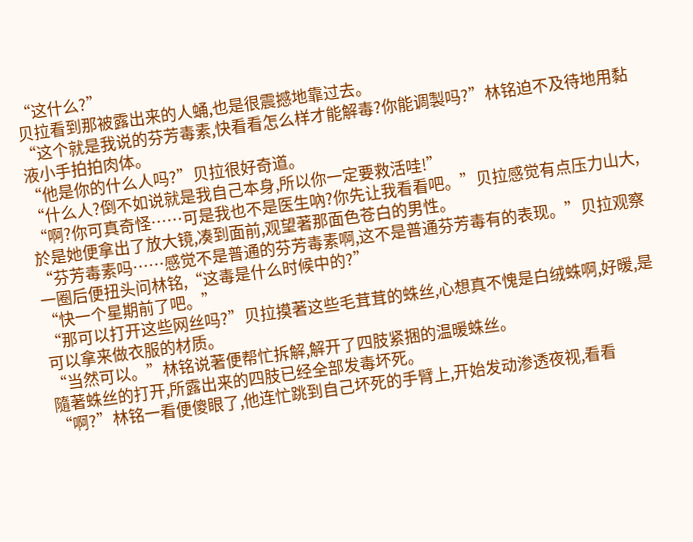“这什么?”
贝拉看到那被露出来的人蛹,也是很震撼地靠过去。
“这个就是我说的芬芳毒素,快看看怎么样才能解毒?你能调製吗?”林铭迫不及待地用黏液小手拍拍肉体。
“他是你的什么人吗?”贝拉很好奇道。
“什么人?倒不如说就是我自己本身,所以你一定要救活哇!”
“啊?你可真奇怪……可是我也不是医生吶?你先让我看看吧。”贝拉感觉有点压力山大,於是她便拿出了放大镜,凑到面前,观望著那面色苍白的男性。
“芬芳毒素吗……感觉不是普通的芬芳毒素啊,这不是普通芬芳毒有的表现。”贝拉观察一圈后便扭头问林铭,“这毒是什么时候中的?”
“快一个星期前了吧。”
“那可以打开这些网丝吗?”贝拉摸著这些毛茸茸的蛛丝,心想真不愧是白绒蛛啊,好暖,是可以拿来做衣服的材质。
“当然可以。”林铭说著便帮忙拆解,解开了四肢紧捆的温暖蛛丝。
隨著蛛丝的打开,所露出来的四肢已经全部发毒坏死。
“啊?”林铭一看便傻眼了,他连忙跳到自己坏死的手臂上,开始发动渗透夜视,看看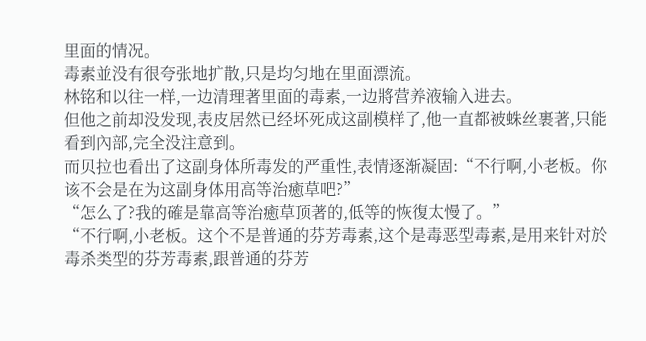里面的情况。
毒素並没有很夸张地扩散,只是均匀地在里面漂流。
林铭和以往一样,一边清理著里面的毒素,一边將营养液输入进去。
但他之前却没发现,表皮居然已经坏死成这副模样了,他一直都被蛛丝裹著,只能看到內部,完全没注意到。
而贝拉也看出了这副身体所毒发的严重性,表情逐渐凝固:“不行啊,小老板。你该不会是在为这副身体用高等治癒草吧?”
“怎么了?我的確是靠高等治癒草顶著的,低等的恢復太慢了。”
“不行啊,小老板。这个不是普通的芬芳毒素,这个是毒恶型毒素,是用来针对於毒杀类型的芬芳毒素,跟普通的芬芳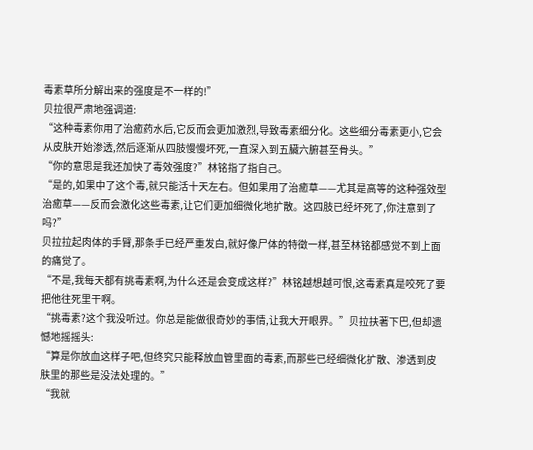毒素草所分解出来的强度是不一样的!”
贝拉很严肃地强调道:
“这种毒素你用了治癒药水后,它反而会更加激烈,导致毒素细分化。这些细分毒素更小,它会从皮肤开始渗透,然后逐渐从四肢慢慢坏死,一直深入到五臟六腑甚至骨头。”
“你的意思是我还加快了毒效强度?”林铭指了指自己。
“是的,如果中了这个毒,就只能活十天左右。但如果用了治癒草——尤其是高等的这种强效型治癒草——反而会激化这些毒素,让它们更加细微化地扩散。这四肢已经坏死了,你注意到了吗?”
贝拉拉起肉体的手臂,那条手已经严重发白,就好像尸体的特徵一样,甚至林铭都感觉不到上面的痛觉了。
“不是,我每天都有挑毒素啊,为什么还是会变成这样?”林铭越想越可恨,这毒素真是咬死了要把他往死里干啊。
“挑毒素?这个我没听过。你总是能做很奇妙的事情,让我大开眼界。”贝拉扶著下巴,但却遗憾地摇摇头:
“算是你放血这样子吧,但终究只能释放血管里面的毒素,而那些已经细微化扩散、渗透到皮肤里的那些是没法处理的。”
“我就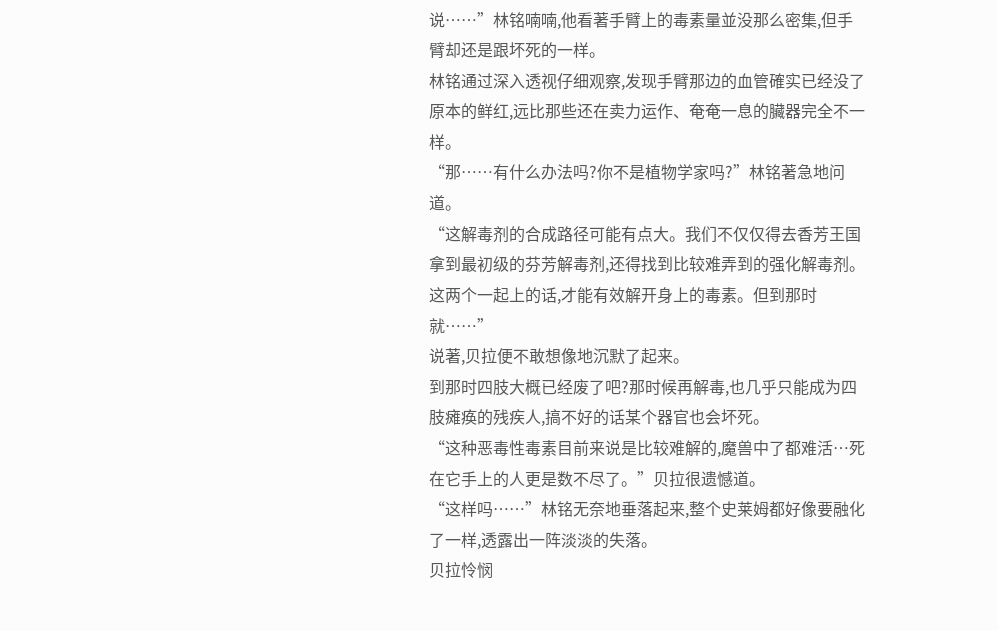说……”林铭喃喃,他看著手臂上的毒素量並没那么密集,但手臂却还是跟坏死的一样。
林铭通过深入透视仔细观察,发现手臂那边的血管確实已经没了原本的鲜红,远比那些还在卖力运作、奄奄一息的臟器完全不一样。
“那……有什么办法吗?你不是植物学家吗?”林铭著急地问道。
“这解毒剂的合成路径可能有点大。我们不仅仅得去香芳王国拿到最初级的芬芳解毒剂,还得找到比较难弄到的强化解毒剂。这两个一起上的话,才能有效解开身上的毒素。但到那时就……”
说著,贝拉便不敢想像地沉默了起来。
到那时四肢大概已经废了吧?那时候再解毒,也几乎只能成为四肢瘫痪的残疾人,搞不好的话某个器官也会坏死。
“这种恶毒性毒素目前来说是比较难解的,魔兽中了都难活…死在它手上的人更是数不尽了。”贝拉很遗憾道。
“这样吗……”林铭无奈地垂落起来,整个史莱姆都好像要融化了一样,透露出一阵淡淡的失落。
贝拉怜悯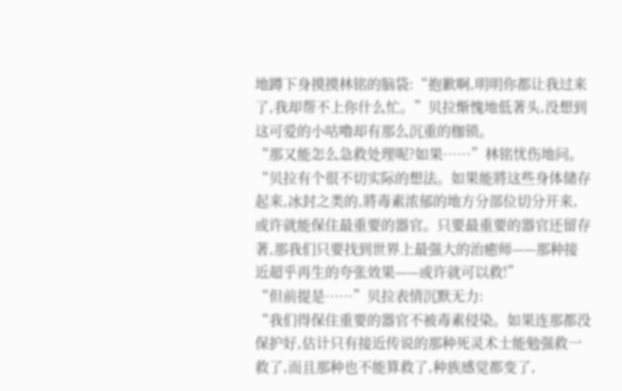地蹲下身摸摸林铭的脑袋:“抱歉啊,明明你都让我过来了,我却帮不上你什么忙。”贝拉惭愧地低著头,没想到这可爱的小咕嚕却有那么沉重的枷锁。
“那又能怎么急救处理呢?如果……”林铭忧伤地问。
“贝拉有个很不切实际的想法。如果能將这些身体储存起来,冰封之类的,將毒素浓郁的地方分部位切分开来,或许就能保住最重要的器官。只要最重要的器官还留存著,那我们只要找到世界上最强大的治癒师——那种接近超乎再生的夸张效果——或许就可以救!”
“但前提是……”贝拉表情沉默无力:
“我们得保住重要的器官不被毒素侵染。如果连那都没保护好,估计只有接近传说的那种死灵术士能勉强救一救了,而且那种也不能算救了,种族感觉都变了,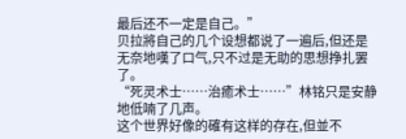最后还不一定是自己。”
贝拉將自己的几个设想都说了一遍后,但还是无奈地嘆了口气,只不过是无助的思想挣扎罢了。
“死灵术士……治癒术士……”林铭只是安静地低喃了几声。
这个世界好像的確有这样的存在,但並不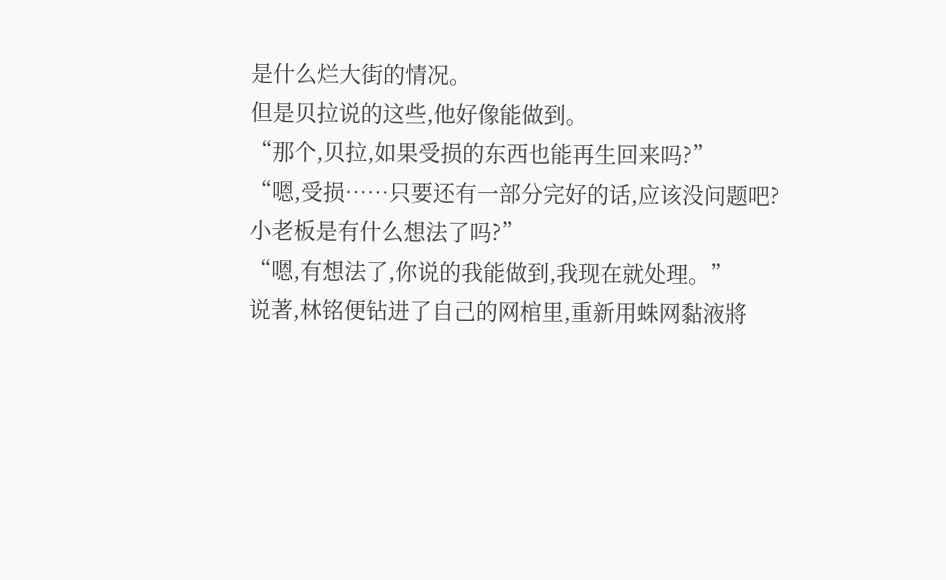是什么烂大街的情况。
但是贝拉说的这些,他好像能做到。
“那个,贝拉,如果受损的东西也能再生回来吗?”
“嗯,受损……只要还有一部分完好的话,应该没问题吧?小老板是有什么想法了吗?”
“嗯,有想法了,你说的我能做到,我现在就处理。”
说著,林铭便钻进了自己的网棺里,重新用蛛网黏液將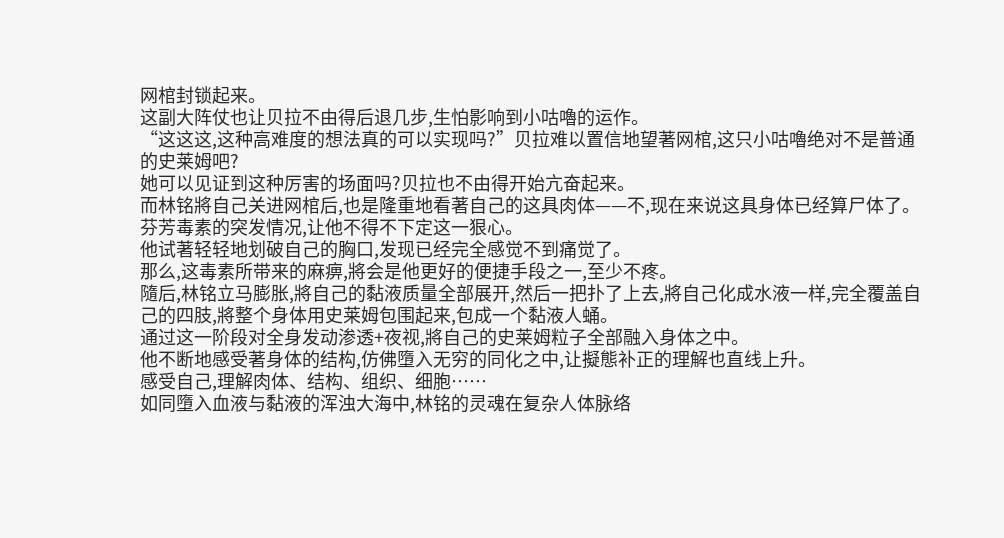网棺封锁起来。
这副大阵仗也让贝拉不由得后退几步,生怕影响到小咕嚕的运作。
“这这这,这种高难度的想法真的可以实现吗?”贝拉难以置信地望著网棺,这只小咕嚕绝对不是普通的史莱姆吧?
她可以见证到这种厉害的场面吗?贝拉也不由得开始亢奋起来。
而林铭將自己关进网棺后,也是隆重地看著自己的这具肉体——不,现在来说这具身体已经算尸体了。
芬芳毒素的突发情况,让他不得不下定这一狠心。
他试著轻轻地划破自己的胸口,发现已经完全感觉不到痛觉了。
那么,这毒素所带来的麻痹,將会是他更好的便捷手段之一,至少不疼。
隨后,林铭立马膨胀,將自己的黏液质量全部展开,然后一把扑了上去,將自己化成水液一样,完全覆盖自己的四肢,將整个身体用史莱姆包围起来,包成一个黏液人蛹。
通过这一阶段对全身发动渗透+夜视,將自己的史莱姆粒子全部融入身体之中。
他不断地感受著身体的结构,仿佛墮入无穷的同化之中,让擬態补正的理解也直线上升。
感受自己,理解肉体、结构、组织、细胞……
如同墮入血液与黏液的浑浊大海中,林铭的灵魂在复杂人体脉络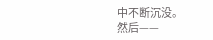中不断沉没。
然后——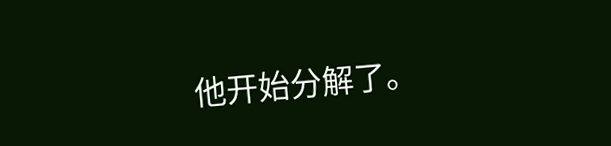他开始分解了。